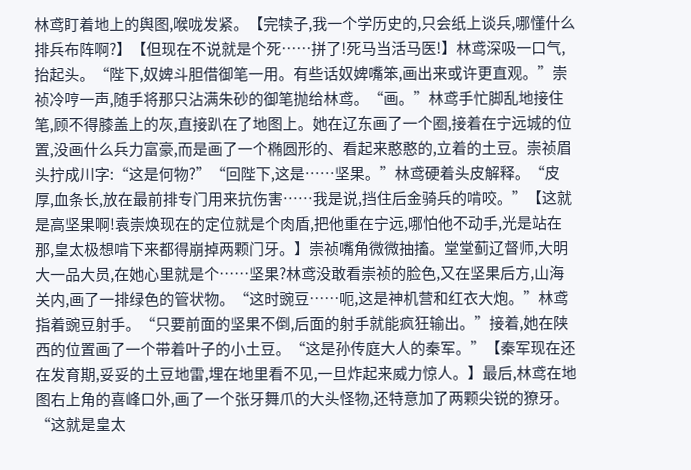林鸢盯着地上的舆图,喉咙发紧。【完犊子,我一个学历史的,只会纸上谈兵,哪懂什么排兵布阵啊?】【但现在不说就是个死……拼了!死马当活马医!】林鸢深吸一口气,抬起头。“陛下,奴婢斗胆借御笔一用。有些话奴婢嘴笨,画出来或许更直观。”崇祯冷哼一声,随手将那只沾满朱砂的御笔抛给林鸢。“画。”林鸢手忙脚乱地接住笔,顾不得膝盖上的灰,直接趴在了地图上。她在辽东画了一个圈,接着在宁远城的位置,没画什么兵力富豪,而是画了一个椭圆形的、看起来憨憨的,立着的土豆。崇祯眉头拧成川字:“这是何物?”“回陛下,这是……坚果。”林鸢硬着头皮解释。“皮厚,血条长,放在最前排专门用来抗伤害……我是说,挡住后金骑兵的啃咬。”【这就是高坚果啊!袁崇焕现在的定位就是个肉盾,把他重在宁远,哪怕他不动手,光是站在那,皇太极想啃下来都得崩掉两颗门牙。】崇祯嘴角微微抽搐。堂堂蓟辽督师,大明大一品大员,在她心里就是个……坚果?林鸢没敢看崇祯的脸色,又在坚果后方,山海关内,画了一排绿色的管状物。“这时豌豆……呃,这是神机营和红衣大炮。”林鸢指着豌豆射手。“只要前面的坚果不倒,后面的射手就能疯狂输出。”接着,她在陕西的位置画了一个带着叶子的小土豆。“这是孙传庭大人的秦军。”【秦军现在还在发育期,妥妥的土豆地雷,埋在地里看不见,一旦炸起来威力惊人。】最后,林鸢在地图右上角的喜峰口外,画了一个张牙舞爪的大头怪物,还特意加了两颗尖锐的獠牙。“这就是皇太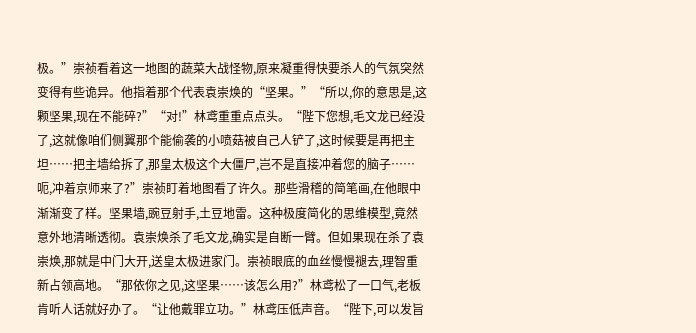极。”崇祯看着这一地图的蔬菜大战怪物,原来凝重得快要杀人的气氛突然变得有些诡异。他指着那个代表袁崇焕的“坚果。”“所以,你的意思是,这颗坚果,现在不能碎?”“对!”林鸢重重点点头。“陛下您想,毛文龙已经没了,这就像咱们侧翼那个能偷袭的小喷菇被自己人铲了,这时候要是再把主坦……把主墙给拆了,那皇太极这个大僵尸,岂不是直接冲着您的脑子……呃,冲着京师来了?”崇祯盯着地图看了许久。那些滑稽的简笔画,在他眼中渐渐变了样。坚果墙,豌豆射手,土豆地雷。这种极度简化的思维模型,竟然意外地清晰透彻。袁崇焕杀了毛文龙,确实是自断一臂。但如果现在杀了袁崇焕,那就是中门大开,送皇太极进家门。崇祯眼底的血丝慢慢褪去,理智重新占领高地。“那依你之见,这坚果……该怎么用?”林鸢松了一口气,老板肯听人话就好办了。“让他戴罪立功。”林鸢压低声音。“陛下,可以发旨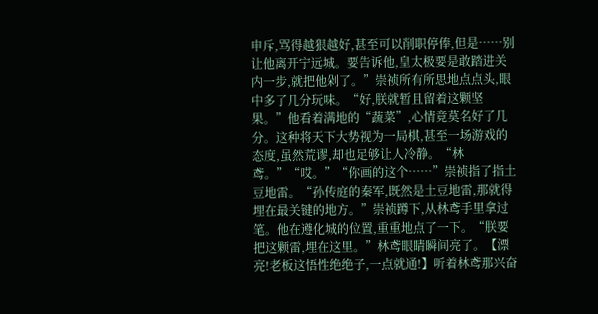申斥,骂得越狠越好,甚至可以削职停俸,但是……别让他离开宁远城。要告诉他,皇太极要是敢踏进关内一步,就把他剁了。”崇祯所有所思地点点头,眼中多了几分玩味。“好,朕就暂且留着这颗坚果。”他看着满地的“蔬菜”,心情竟莫名好了几分。这种将天下大势视为一局棋,甚至一场游戏的态度,虽然荒谬,却也足够让人冷静。“林鸢。”“哎。”“你画的这个……”崇祯指了指土豆地雷。“孙传庭的秦军,既然是土豆地雷,那就得埋在最关键的地方。”崇祯蹲下,从林鸢手里拿过笔。他在遵化城的位置,重重地点了一下。“朕要把这颗雷,埋在这里。”林鸢眼睛瞬间亮了。【漂亮!老板这悟性绝绝子,一点就通!】听着林鸢那兴奋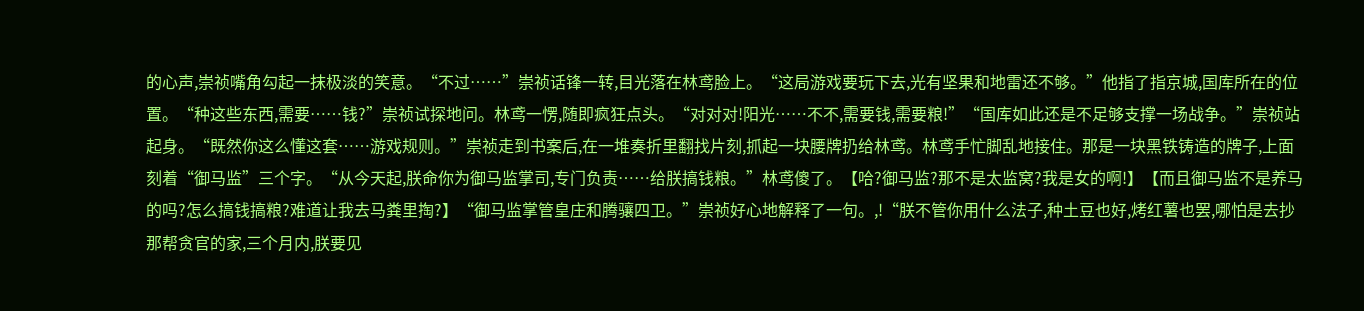的心声,崇祯嘴角勾起一抹极淡的笑意。“不过……”崇祯话锋一转,目光落在林鸢脸上。“这局游戏要玩下去,光有坚果和地雷还不够。”他指了指京城,国库所在的位置。“种这些东西,需要……钱?”崇祯试探地问。林鸢一愣,随即疯狂点头。“对对对!阳光……不不,需要钱,需要粮!”“国库如此还是不足够支撑一场战争。”崇祯站起身。“既然你这么懂这套……游戏规则。”崇祯走到书案后,在一堆奏折里翻找片刻,抓起一块腰牌扔给林鸢。林鸢手忙脚乱地接住。那是一块黑铁铸造的牌子,上面刻着“御马监”三个字。“从今天起,朕命你为御马监掌司,专门负责……给朕搞钱粮。”林鸢傻了。【哈?御马监?那不是太监窝?我是女的啊!】【而且御马监不是养马的吗?怎么搞钱搞粮?难道让我去马粪里掏?】“御马监掌管皇庄和腾骧四卫。”崇祯好心地解释了一句。,!“朕不管你用什么法子,种土豆也好,烤红薯也罢,哪怕是去抄那帮贪官的家,三个月内,朕要见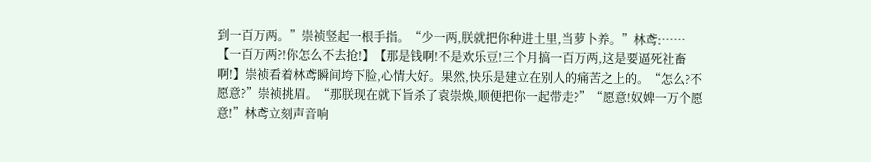到一百万两。”崇祯竖起一根手指。“少一两,朕就把你种进土里,当萝卜养。”林鸢:……【一百万两?!你怎么不去抢!】【那是钱啊!不是欢乐豆!三个月搞一百万两,这是要逼死社畜啊!】崇祯看着林鸢瞬间垮下脸,心情大好。果然,快乐是建立在别人的痛苦之上的。“怎么?不愿意?”崇祯挑眉。“那朕现在就下旨杀了袁崇焕,顺便把你一起带走?”“愿意!奴婢一万个愿意!”林鸢立刻声音响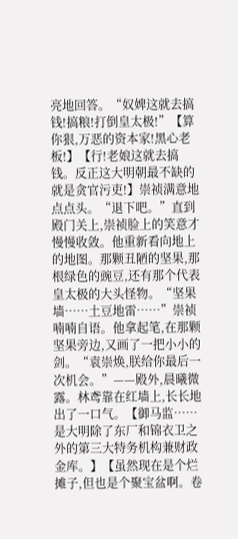亮地回答。“奴婢这就去搞钱!搞粮!打倒皇太极!”【算你狠,万恶的资本家!黑心老板!】【行!老娘这就去搞钱。反正这大明朝最不缺的就是贪官污吏!】崇祯满意地点点头。“退下吧。”直到殿门关上,崇祯脸上的笑意才慢慢收敛。他重新看向地上的地图。那颗丑陋的坚果,那根绿色的豌豆,还有那个代表皇太极的大头怪物。“坚果墙……土豆地雷……”崇祯喃喃自语。他拿起笔,在那颗坚果旁边,又画了一把小小的剑。“袁崇焕,朕给你最后一次机会。”——殿外,晨曦微露。林鸢靠在红墙上,长长地出了一口气。【御马监……是大明除了东厂和锦衣卫之外的第三大特务机构兼财政金库。】【虽然现在是个烂摊子,但也是个聚宝盆啊。卷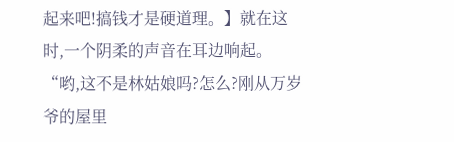起来吧!搞钱才是硬道理。】就在这时,一个阴柔的声音在耳边响起。“哟,这不是林姑娘吗?怎么?刚从万岁爷的屋里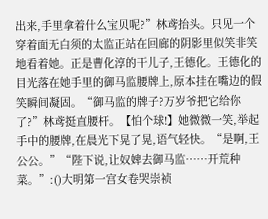出来,手里拿着什么宝贝呢?”林鸢抬头。只见一个穿着面无白须的太监正站在回廊的阴影里似笑非笑地看着她。正是曹化淳的干儿子,王德化。王德化的目光落在她手里的御马监腰牌上,原本挂在嘴边的假笑瞬间凝固。“御马监的牌子?万岁爷把它给你了?”林鸢挺直腰杆。【怕个球!】她微微一笑,举起手中的腰牌,在晨光下晃了晃,语气轻快。“是啊,王公公。”“陛下说,让奴婢去御马监……开荒种菜。”:()大明第一宫女卷哭崇祯